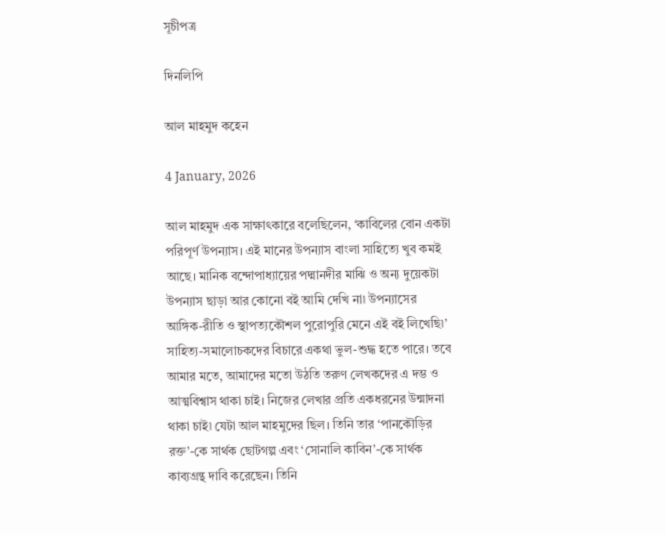সূচীপত্র

দিনলিপি

আল মাহমুদ কহেন

4 January, 2026

আল মাহমুদ এক সাক্ষাৎকারে বলেছিলেন, ‘কাবিলের বোন একটা পরিপূর্ণ উপন্যাস। এই মানের উপন্যাস বাংলা সাহিত্যে খুব কমই আছে। মানিক বন্দোপাধ্যায়ের পদ্মানদীর মাঝি ও অন্য দুয়েকটা উপন্যাস ছাড়া আর কোনো বই আমি দেখি না৷ উপন্যাসের আঙ্গিক-রীতি ও স্থাপত্যকৌশল পুরোপুরি মেনে এই বই লিখেছি৷’
সাহিত্য-সমালোচকদের বিচারে একথা ভুল-শুদ্ধ হতে পারে। তবে আমার মতে, আমাদের মতো উঠতি তরুণ লেখকদের এ দম্ভ ও আত্মবিশ্বাস থাকা চাই। নিজের লেখার প্রতি একধরনের উন্মাদনা থাকা চাই৷ যেটা আল মাহমুদের ছিল। তিনি তার ‘পানকৌড়ির রক্ত’-কে সার্থক ছোটগল্প এবং ‘সোনালি কাবিন’-কে সার্থক কাব্যগ্রন্থ দাবি করেছেন। তিনি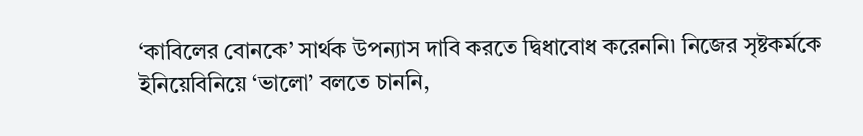‘কাবিলের বোনকে’ সার্থক উপন্যাস দাবি করতে দ্বিধাবোধ করেননি৷ নিজের সৃষ্টকর্মকে ইনিয়েবিনিয়ে ‘ভালো’ বলতে চাননি,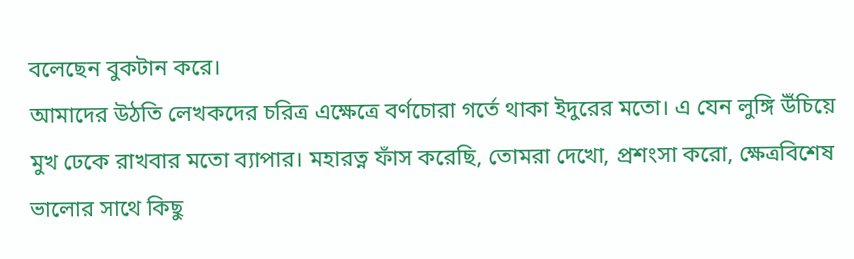বলেছেন বুকটান করে।
আমাদের উঠতি লেখকদের চরিত্র এক্ষেত্রে বর্ণচোরা গর্তে থাকা ইদুরের মতো। এ যেন লুঙ্গি উঁচিয়ে মুখ ঢেকে রাখবার মতো ব্যাপার। মহারত্ন ফাঁস করেছি, তোমরা দেখো, প্রশংসা করো, ক্ষেত্রবিশেষ ভালোর সাথে কিছু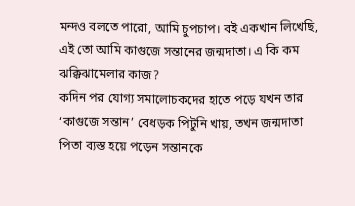মন্দও বলতে পারো, আমি চুপচাপ। বই একখান লিখেছি, এই তো আমি কাগুজে সন্তানের জন্মদাতা। এ কি কম ঝক্কিঝামেলার কাজ?
কদিন পর যোগ্য সমালোচকদের হাতে পড়ে যখন তার ‘কাগুজে সন্তান’ বেধড়ক পিটুনি খায়, তখন জন্মদাতা পিতা ব্যস্ত হয়ে পড়েন সন্তানকে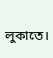লুকাতে।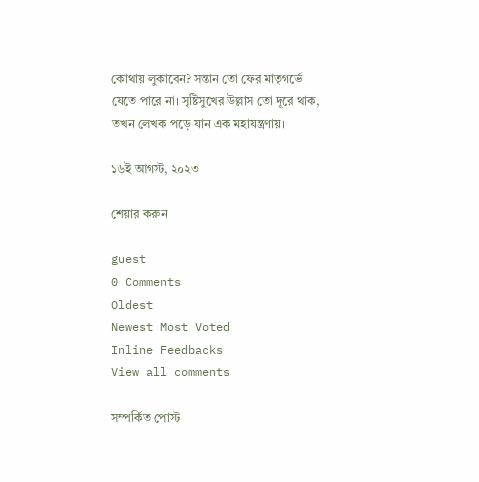কোথায় লুকাবেন? সন্তান তো ফের মাতৃগর্ভে যেতে পারে না। সৃষ্টিসুখের উল্লাস তো দূরে থাক, তখন লেখক পড়ে যান এক মহাযন্ত্রণায়।

১৬ই আগস্ট, ২০২৩

শেয়ার করুন

guest
0 Comments
Oldest
Newest Most Voted
Inline Feedbacks
View all comments

সম্পর্কিত পোস্ট